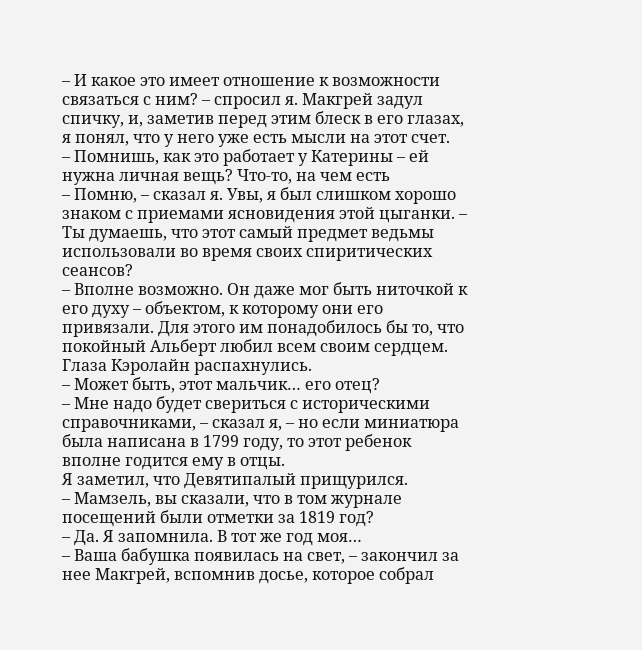– И какое это имеет отношение к возможности связаться с ним? – спросил я. Макгрей задул спичку, и, заметив перед этим блеск в его глазах, я понял, что у него уже есть мысли на этот счет.
– Помнишь, как это работает у Катерины – ей нужна личная вещь? Что-то, на чем есть
– Помню, – сказал я. Увы, я был слишком хорошо знаком с приемами ясновидения этой цыганки. – Ты думаешь, что этот самый предмет ведьмы использовали во время своих спиритических сеансов?
– Вполне возможно. Он даже мог быть ниточкой к его духу – объектом, к которому они его привязали. Для этого им понадобилось бы то, что покойный Альберт любил всем своим сердцем.
Глаза Кэролайн распахнулись.
– Может быть, этот мальчик… его отец?
– Мне надо будет свериться с историческими справочниками, – сказал я, – но если миниатюра была написана в 1799 году, то этот ребенок вполне годится ему в отцы.
Я заметил, что Девятипалый прищурился.
– Мамзель, вы сказали, что в том журнале посещений были отметки за 1819 год?
– Да. Я запомнила. В тот же год моя…
– Ваша бабушка появилась на свет, – закончил за нее Макгрей, вспомнив досье, которое собрал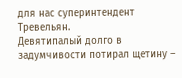для нас суперинтендент Тревельян.
Девятипалый долго в задумчивости потирал щетину –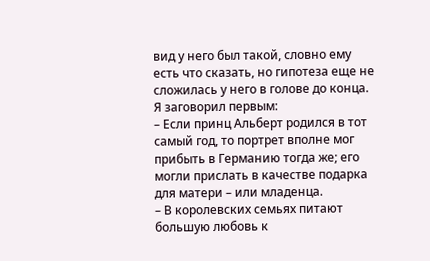вид у него был такой, словно ему есть что сказать, но гипотеза еще не сложилась у него в голове до конца.
Я заговорил первым:
– Если принц Альберт родился в тот самый год, то портрет вполне мог прибыть в Германию тогда же; его могли прислать в качестве подарка для матери – или младенца.
– В королевских семьях питают большую любовь к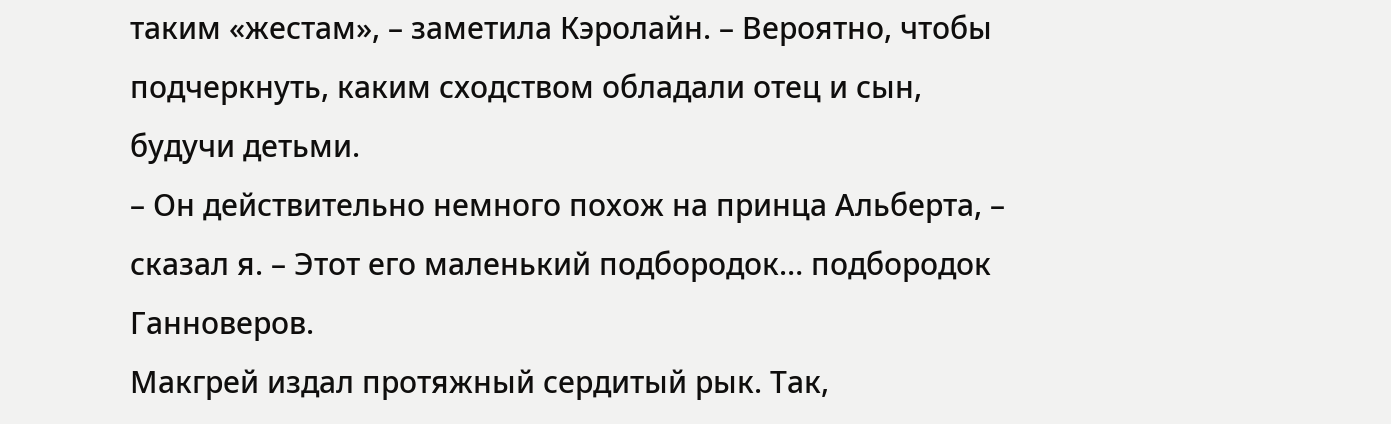таким «жестам», – заметила Кэролайн. – Вероятно, чтобы подчеркнуть, каким сходством обладали отец и сын, будучи детьми.
– Он действительно немного похож на принца Альберта, – сказал я. – Этот его маленький подбородок… подбородок Ганноверов.
Макгрей издал протяжный сердитый рык. Так,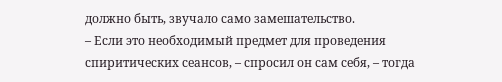должно быть, звучало само замешательство.
– Если это необходимый предмет для проведения спиритических сеансов, – спросил он сам себя, – тогда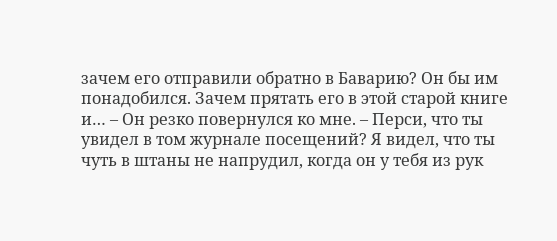зачем его отправили обратно в Баварию? Он бы им понадобился. Зачем прятать его в этой старой книге и… – Он резко повернулся ко мне. – Перси, что ты увидел в том журнале посещений? Я видел, что ты чуть в штаны не напрудил, когда он у тебя из рук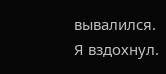вывалился.
Я вздохнул.